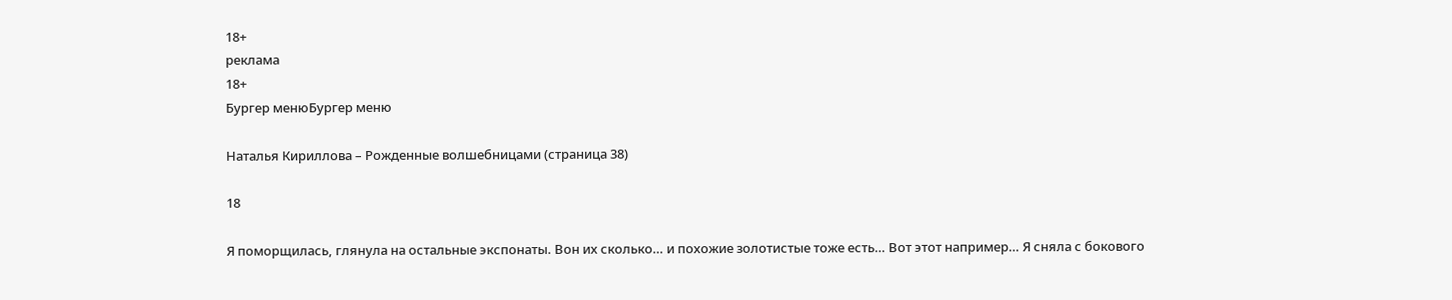18+
реклама
18+
Бургер менюБургер меню

Наталья Кириллова – Рожденные волшебницами (страница 38)

18

Я поморщилась, глянула на остальные экспонаты. Вон их сколько… и похожие золотистые тоже есть… Вот этот например… Я сняла с бокового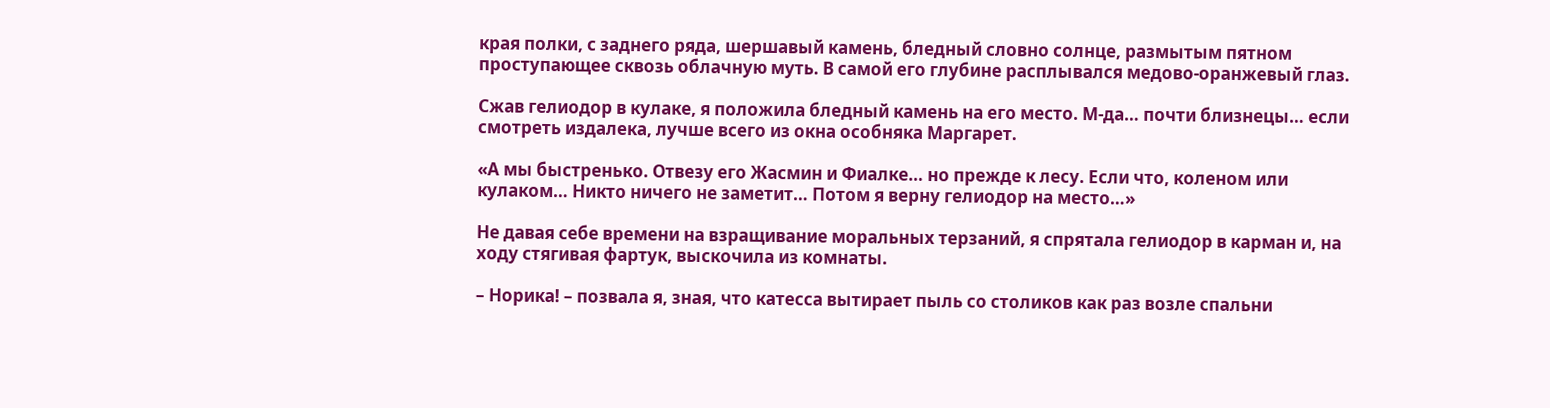края полки, с заднего ряда, шершавый камень, бледный словно солнце, размытым пятном проступающее сквозь облачную муть. В самой его глубине расплывался медово-оранжевый глаз.

Сжав гелиодор в кулаке, я положила бледный камень на его место. М-да… почти близнецы… если смотреть издалека, лучше всего из окна особняка Маргарет.

«А мы быстренько. Отвезу его Жасмин и Фиалке… но прежде к лесу. Если что, коленом или кулаком… Никто ничего не заметит… Потом я верну гелиодор на место…»

Не давая себе времени на взращивание моральных терзаний, я спрятала гелиодор в карман и, на ходу стягивая фартук, выскочила из комнаты.

– Норика! – позвала я, зная, что катесса вытирает пыль со столиков как раз возле спальни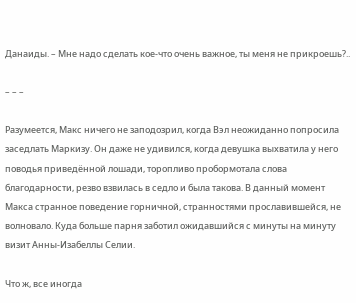Данаиды. – Мне надо сделать кое-что очень важное, ты меня не прикроешь?..

– – –

Разумеется, Макс ничего не заподозрил, когда Вэл неожиданно попросила заседлать Маркизу. Он даже не удивился, когда девушка выхватила у него поводья приведённой лошади, торопливо пробормотала слова благодарности, резво взвилась в седло и была такова. В данный момент Макса странное поведение горничной, странностями прославившейся, не волновало. Куда больше парня заботил ожидавшийся с минуты на минуту визит Анны-Изабеллы Селии.

Что ж, все иногда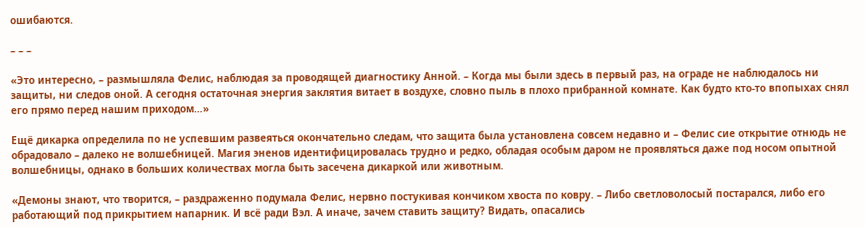ошибаются.

– – –

«Это интересно, – размышляла Фелис, наблюдая за проводящей диагностику Анной. – Когда мы были здесь в первый раз, на ограде не наблюдалось ни защиты, ни следов оной. А сегодня остаточная энергия заклятия витает в воздухе, словно пыль в плохо прибранной комнате. Как будто кто-то впопыхах снял его прямо перед нашим приходом…»

Ещё дикарка определила по не успевшим развеяться окончательно следам, что защита была установлена совсем недавно и – Фелис сие открытие отнюдь не обрадовало – далеко не волшебницей. Магия эненов идентифицировалась трудно и редко, обладая особым даром не проявляться даже под носом опытной волшебницы, однако в больших количествах могла быть засечена дикаркой или животным.

«Демоны знают, что творится, – раздраженно подумала Фелис, нервно постукивая кончиком хвоста по ковру. – Либо светловолосый постарался, либо его работающий под прикрытием напарник. И всё ради Вэл. А иначе, зачем ставить защиту? Видать, опасались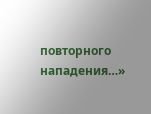повторного нападения…»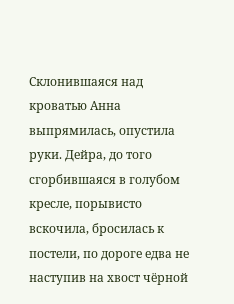Склонившаяся над кроватью Анна выпрямилась, опустила руки. Дейра, до того сгорбившаяся в голубом кресле, порывисто вскочила, бросилась к постели, по дороге едва не наступив на хвост чёрной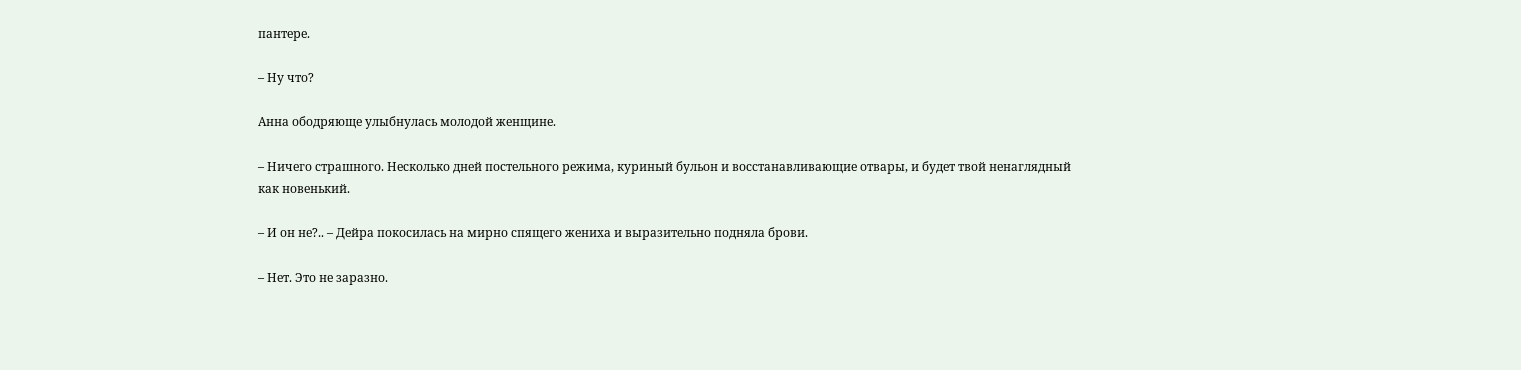пантере.

– Ну что?

Анна ободряюще улыбнулась молодой женщине.

– Ничего страшного. Несколько дней постельного режима, куриный бульон и восстанавливающие отвары, и будет твой ненаглядный как новенький.

– И он не?.. – Дейра покосилась на мирно спящего жениха и выразительно подняла брови.

– Нет. Это не заразно.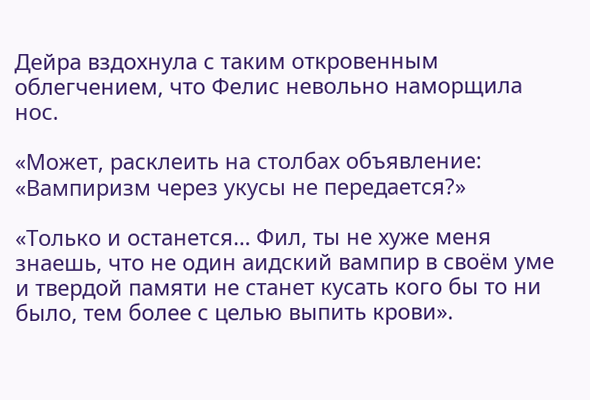Дейра вздохнула с таким откровенным облегчением, что Фелис невольно наморщила нос.

«Может, расклеить на столбах объявление: «Вампиризм через укусы не передается?»

«Только и останется… Фил, ты не хуже меня знаешь, что не один аидский вампир в своём уме и твердой памяти не станет кусать кого бы то ни было, тем более с целью выпить крови».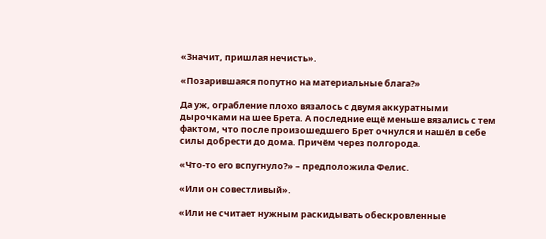«Значит, пришлая нечисть».

«Позарившаяся попутно на материальные блага?»

Да уж, ограбление плохо вязалось с двумя аккуратными дырочками на шее Брета. А последние ещё меньше вязались с тем фактом, что после произошедшего Брет очнулся и нашёл в себе силы добрести до дома. Причём через полгорода.

«Что-то его вспугнуло?» – предположила Фелис.

«Или он совестливый».

«Или не считает нужным раскидывать обескровленные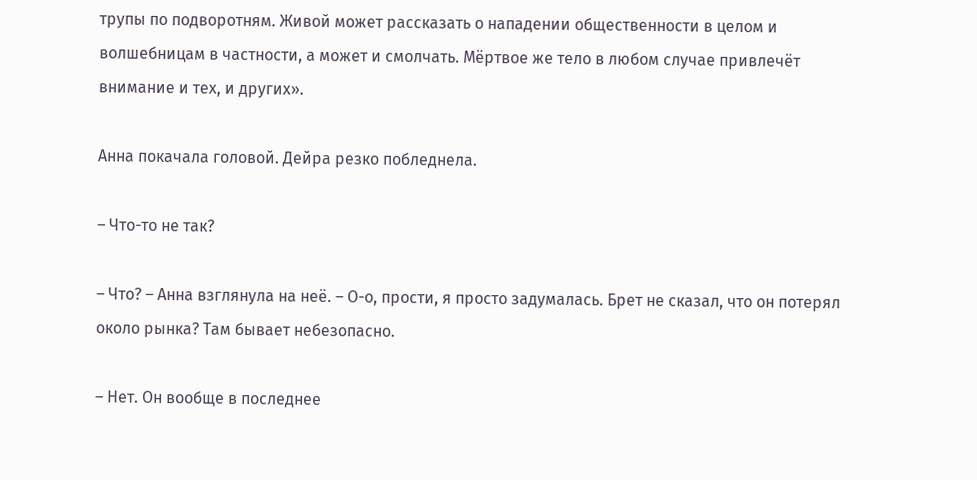трупы по подворотням. Живой может рассказать о нападении общественности в целом и волшебницам в частности, а может и смолчать. Мёртвое же тело в любом случае привлечёт внимание и тех, и других».

Анна покачала головой. Дейра резко побледнела.

– Что-то не так?

– Что? – Анна взглянула на неё. – О-о, прости, я просто задумалась. Брет не сказал, что он потерял около рынка? Там бывает небезопасно.

– Нет. Он вообще в последнее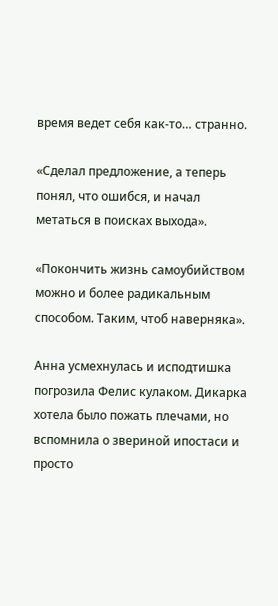время ведет себя как-то… странно.

«Сделал предложение, а теперь понял, что ошибся, и начал метаться в поисках выхода».

«Покончить жизнь самоубийством можно и более радикальным способом. Таким, чтоб наверняка».

Анна усмехнулась и исподтишка погрозила Фелис кулаком. Дикарка хотела было пожать плечами, но вспомнила о звериной ипостаси и просто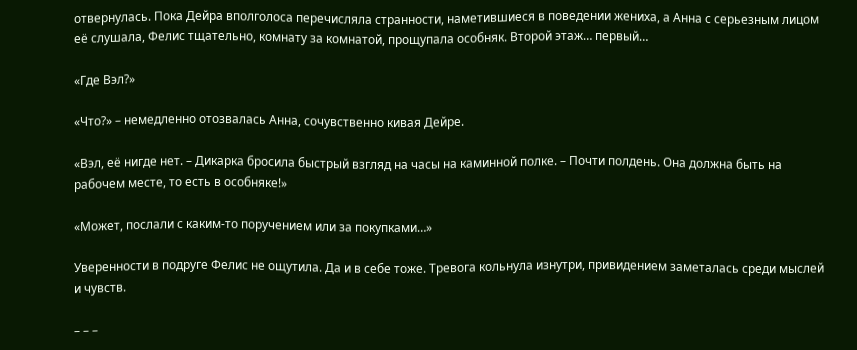отвернулась. Пока Дейра вполголоса перечисляла странности, наметившиеся в поведении жениха, а Анна с серьезным лицом её слушала, Фелис тщательно, комнату за комнатой, прощупала особняк. Второй этаж… первый…

«Где Вэл?»

«Что?» – немедленно отозвалась Анна, сочувственно кивая Дейре.

«Вэл, её нигде нет. – Дикарка бросила быстрый взгляд на часы на каминной полке. – Почти полдень. Она должна быть на рабочем месте, то есть в особняке!»

«Может, послали с каким-то поручением или за покупками…»

Уверенности в подруге Фелис не ощутила. Да и в себе тоже. Тревога кольнула изнутри, привидением заметалась среди мыслей и чувств.

– – –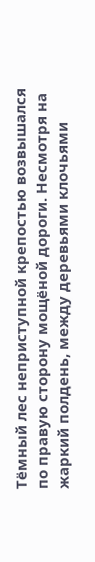Тёмный лес неприступной крепостью возвышался по правую сторону мощёной дороги. Несмотря на жаркий полдень, между деревьями клочьями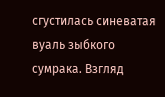сгустилась синеватая вуаль зыбкого сумрака. Взгляд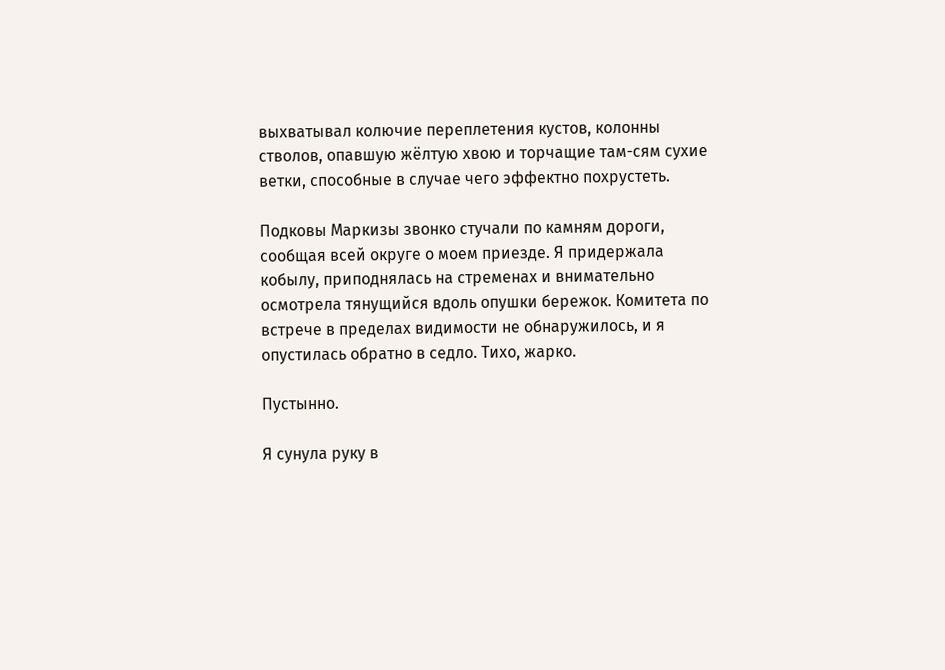выхватывал колючие переплетения кустов, колонны стволов, опавшую жёлтую хвою и торчащие там-сям сухие ветки, способные в случае чего эффектно похрустеть.

Подковы Маркизы звонко стучали по камням дороги, сообщая всей округе о моем приезде. Я придержала кобылу, приподнялась на стременах и внимательно осмотрела тянущийся вдоль опушки бережок. Комитета по встрече в пределах видимости не обнаружилось, и я опустилась обратно в седло. Тихо, жарко.

Пустынно.

Я сунула руку в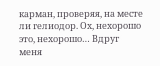карман, проверяя, на месте ли гелиодор. Ох, нехорошо это, нехорошо… Вдруг меня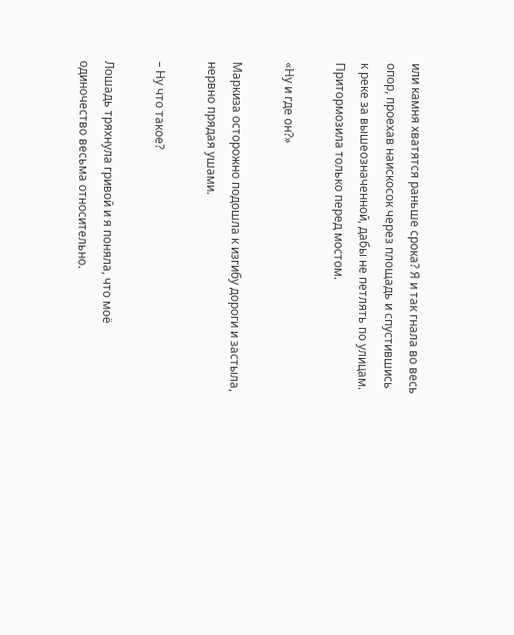или камня хватятся раньше срока? Я и так гнала во весь опор, проехав наискосок через площадь и спустившись к реке за вышеозначенной, дабы не петлять по улицам. Притормозила только перед мостом.

«Ну и где он?»

Маркиза осторожно подошла к изгибу дороги и застыла, нервно прядая ушами.

– Ну что такое?

Лошадь тряхнула гривой и я поняла, что моё одиночество весьма относительно.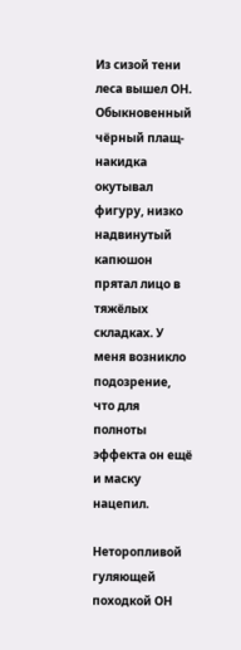Из сизой тени леса вышел ОН. Обыкновенный чёрный плащ-накидка окутывал фигуру, низко надвинутый капюшон прятал лицо в тяжёлых складках. У меня возникло подозрение, что для полноты эффекта он ещё и маску нацепил.

Неторопливой гуляющей походкой ОН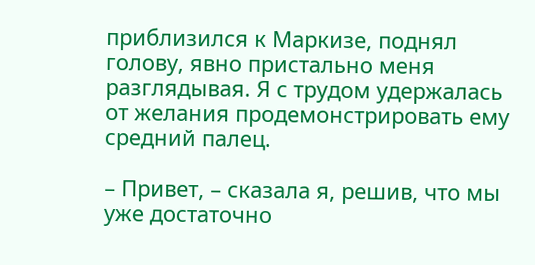приблизился к Маркизе, поднял голову, явно пристально меня разглядывая. Я с трудом удержалась от желания продемонстрировать ему средний палец.

– Привет, – сказала я, решив, что мы уже достаточно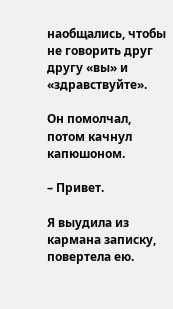наобщались, чтобы не говорить друг другу «вы» и «здравствуйте».

Он помолчал, потом качнул капюшоном.

– Привет.

Я выудила из кармана записку, повертела ею.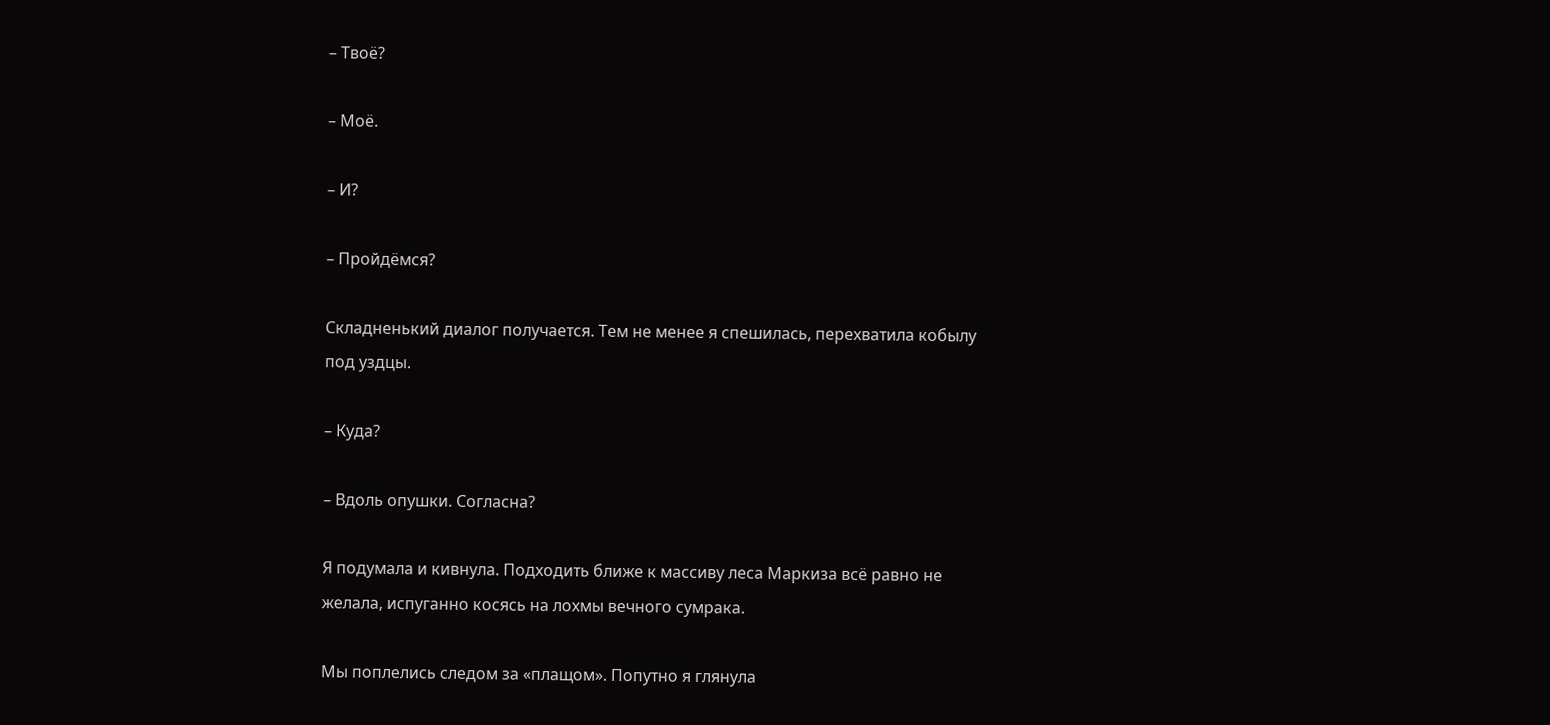– Твоё?

– Моё.

– И?

– Пройдёмся?

Складненький диалог получается. Тем не менее я спешилась, перехватила кобылу под уздцы.

– Куда?

– Вдоль опушки. Согласна?

Я подумала и кивнула. Подходить ближе к массиву леса Маркиза всё равно не желала, испуганно косясь на лохмы вечного сумрака.

Мы поплелись следом за «плащом». Попутно я глянула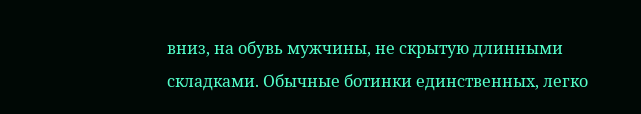вниз, на обувь мужчины, не скрытую длинными складками. Обычные ботинки единственных, легко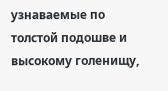узнаваемые по толстой подошве и высокому голенищу,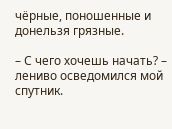чёрные, поношенные и донельзя грязные.

– С чего хочешь начать? – лениво осведомился мой спутник.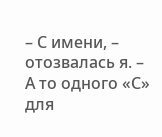– С имени, – отозвалась я. – А то одного «С» для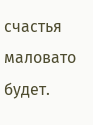счастья маловато будет.